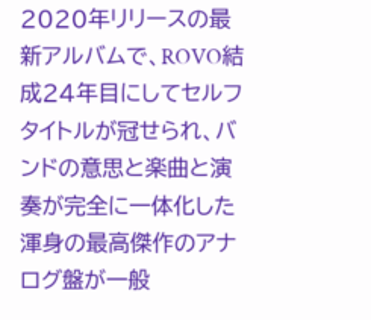2020年リリースの最新アルバムで、ROVO結成24年目にしてセルフタイトルが冠せられ、バンドの意思と楽曲と演奏が完全に一体化した渾身の最高傑作のアナログ盤が一般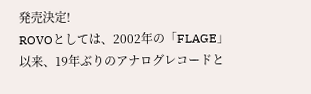発売決定!
ROVOとしては、2002年の「FLAGE」以来、19年ぶりのアナログレコードと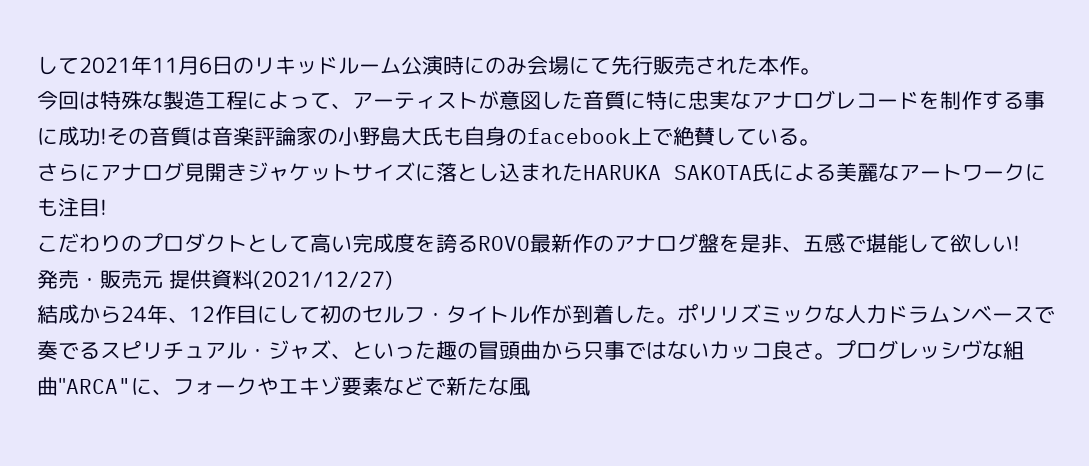して2021年11月6日のリキッドルーム公演時にのみ会場にて先行販売された本作。
今回は特殊な製造工程によって、アーティストが意図した音質に特に忠実なアナログレコードを制作する事に成功!その音質は音楽評論家の小野島大氏も自身のfacebook上で絶賛している。
さらにアナログ見開きジャケットサイズに落とし込まれたHARUKA SAKOTA氏による美麗なアートワークにも注目!
こだわりのプロダクトとして高い完成度を誇るROVO最新作のアナログ盤を是非、五感で堪能して欲しい!
発売・販売元 提供資料(2021/12/27)
結成から24年、12作目にして初のセルフ・タイトル作が到着した。ポリリズミックな人力ドラムンベースで奏でるスピリチュアル・ジャズ、といった趣の冒頭曲から只事ではないカッコ良さ。プログレッシヴな組曲"ARCA"に、フォークやエキゾ要素などで新たな風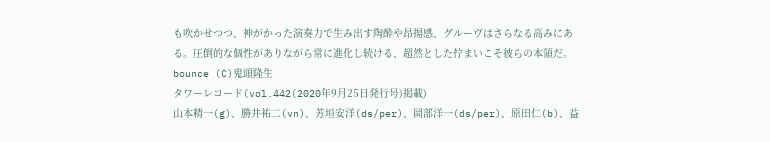も吹かせつつ、神がかった演奏力で生み出す陶酔や昂揚感、グルーヴはさらなる高みにある。圧倒的な個性がありながら常に進化し続ける、超然とした佇まいこそ彼らの本領だ。
bounce (C)鬼頭隆生
タワーレコード(vol.442(2020年9月25日発行号)掲載)
山本精一(g)、勝井祐二(vn)、芳垣安洋(ds/per)、岡部洋一(ds/per)、原田仁(b)、益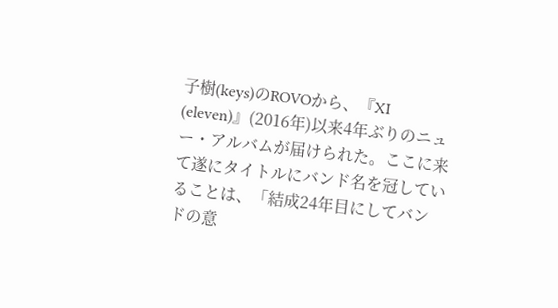子樹(keys)のROVOから、『XI (eleven)』(2016年)以来4年ぶりのニュー・アルバムが届けられた。ここに来て遂にタイトルにバンド名を冠していることは、「結成24年目にしてバンドの意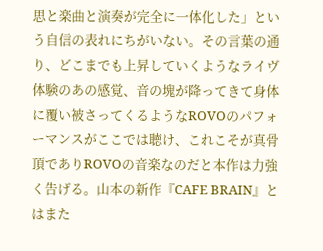思と楽曲と演奏が完全に一体化した」という自信の表れにちがいない。その言葉の通り、どこまでも上昇していくようなライヴ体験のあの感覚、音の塊が降ってきて身体に覆い被さってくるようなROVOのパフォーマンスがここでは聴け、これこそが真骨頂でありROVOの音楽なのだと本作は力強く告げる。山本の新作『CAFE BRAIN』とはまた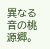異なる音の桃源郷。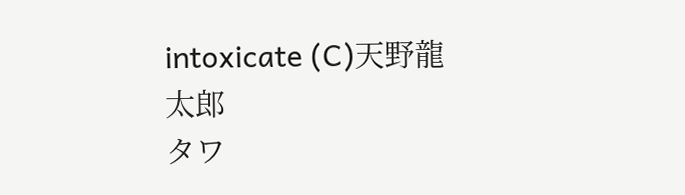intoxicate (C)天野龍太郎
タワ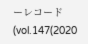ーレコード(vol.147(2020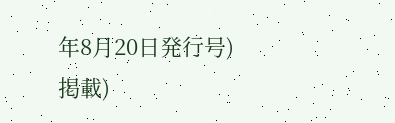年8月20日発行号)掲載)